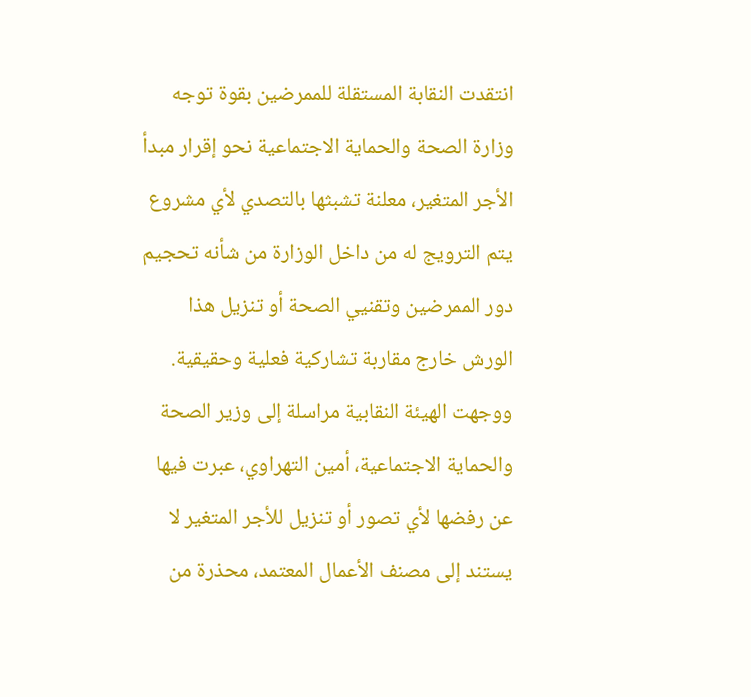انتقدت النقابة المستقلة للممرضين بقوة توجه وزارة الصحة والحماية الاجتماعية نحو إقرار مبدأ الأجر المتغير، معلنة تشبثها بالتصدي لأي مشروع يتم الترويج له من داخل الوزارة من شأنه تحجيم دور الممرضين وتقنيي الصحة أو تنزيل هذا الورش خارج مقاربة تشاركية فعلية وحقيقية.
ووجهت الهيئة النقابية مراسلة إلى وزير الصحة والحماية الاجتماعية، أمين التهراوي، عبرت فيها عن رفضها لأي تصور أو تنزيل للأجر المتغير لا يستند إلى مصنف الأعمال المعتمد، محذرة من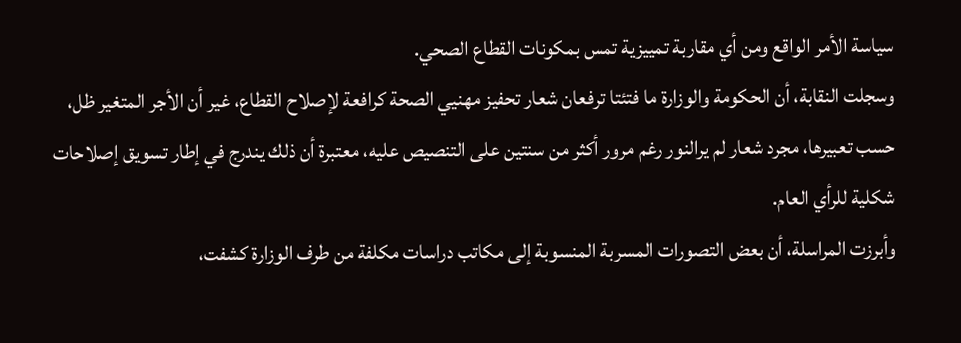سياسة الأمر الواقع ومن أي مقاربة تمييزية تمس بمكونات القطاع الصحي.
وسجلت النقابة، أن الحكومة والوزارة ما فتئتا ترفعان شعار تحفيز مهنيي الصحة كرافعة لإصلاح القطاع، غير أن الأجر المتغير ظل، حسب تعبيرها، مجرد شعار لم يرالنور رغم مرور أكثر من سنتين على التنصيص عليه، معتبرة أن ذلك يندرج في إطار تسويق إصلاحات شكلية للرأي العام.
وأبرزت المراسلة، أن بعض التصورات المسربة المنسوبة إلى مكاتب دراسات مكلفة من طرف الوزارة كشفت،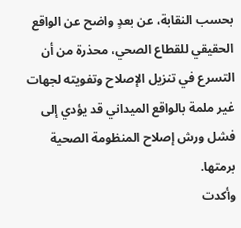بحسب النقابة، عن بعدٍ واضح عن الواقع الحقيقي للقطاع الصحي، محذرة من أن التسرع في تنزيل الإصلاح وتفويته لجهات غير ملمة بالواقع الميداني قد يؤدي إلى فشل ورش إصلاح المنظومة الصحية برمتها.
وأكدت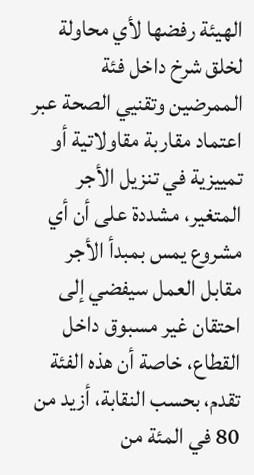الهيئة رفضها لأي محاولة لخلق شرخ داخل فئة الممرضين وتقنيي الصحة عبر اعتماد مقاربة مقاولاتية أو تمييزية في تنزيل الأجر المتغير، مشددة على أن أي مشروع يمس بمبدأ الأجر مقابل العمل سيفضي إلى احتقان غير مسبوق داخل القطاع، خاصة أن هذه الفئة تقدم، بحسب النقابة، أزيد من 80 في المئة من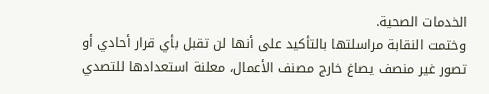الخدمات الصحية.
وختمت النقابة مراسلتها بالتأكيد على أنها لن تقبل بأي قرار أحادي أو تصور غير منصف يصاغ خارج مصنف الأعمال، معلنة استعدادها للتصدي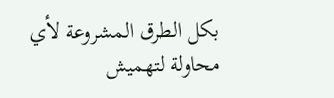بكل الطرق المشروعة لأي محاولة لتهميش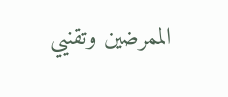الممرضين وتقنيي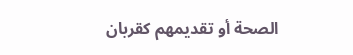الصحة أو تقديمهم كقربان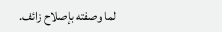لما وصفته بإصلاح زائف.